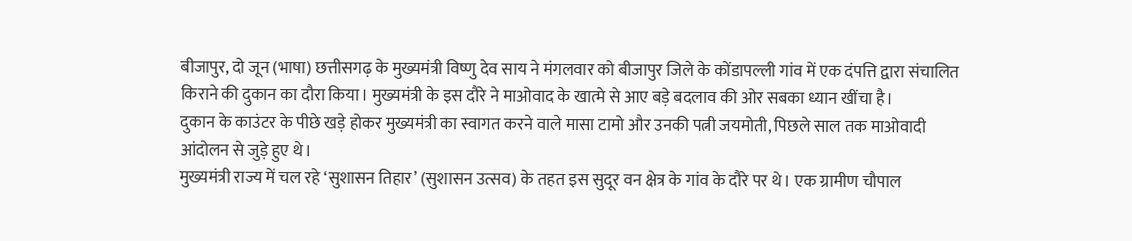बीजापुर, दो जून (भाषा) छत्तीसगढ़ के मुख्यमंत्री विष्णु देव साय ने मंगलवार को बीजापुर जिले के कोंडापल्ली गांव में एक दंपत्ति द्वारा संचालित किराने की दुकान का दौरा किया। मुख्यमंत्री के इस दौरे ने माओवाद के खात्मे से आए बड़े बदलाव की ओर सबका ध्यान खींचा है।
दुकान के काउंटर के पीछे खड़े होकर मुख्यमंत्री का स्वागत करने वाले मासा टामो और उनकी पत्नी जयमोती, पिछले साल तक माओवादी आंदोलन से जुड़े हुए थे।
मुख्यमंत्री राज्य में चल रहे ‘सुशासन तिहार’ (सुशासन उत्सव) के तहत इस सुदूर वन क्षेत्र के गांव के दौरे पर थे। एक ग्रामीण चौपाल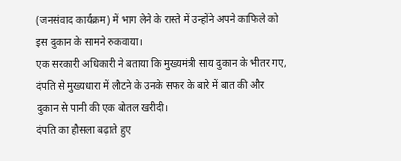(जनसंवाद कार्यक्रम) में भाग लेने के रास्ते में उन्होंने अपने काफिले को इस दुकान के सामने रुकवाया।
एक सरकारी अधिकारी ने बताया कि मुख्यमंत्री साय दुकान के भीतर गए, दंपति से मुख्यधारा में लौटने के उनके सफर के बारे में बात की और दुकान से पानी की एक बोतल खरीदी।
दंपति का हौसला बढ़ाते हुए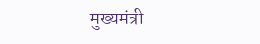मुख्यमंत्री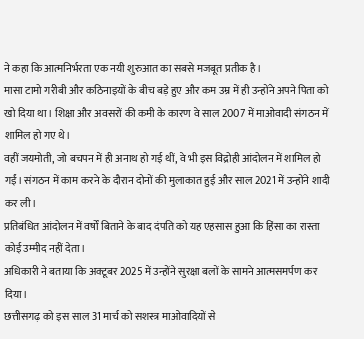ने कहा कि आत्मनिर्भरता एक नयी शुरुआत का सबसे मजबूत प्रतीक है।
मासा टामो गरीबी और कठिनाइयों के बीच बड़े हुए और कम उम्र में ही उन्होंने अपने पिता को खो दिया था। शिक्षा और अवसरों की कमी के कारण वे साल 2007 में माओवादी संगठन में शामिल हो गए थे।
वहीं जयमोती, जो बचपन में ही अनाथ हो गई थीं, वे भी इस विद्रोही आंदोलन में शामिल हो गईं। संगठन में काम करने के दौरान दोनों की मुलाकात हुई और साल 2021 में उन्होंने शादी कर ली।
प्रतिबंधित आंदोलन में वर्षों बिताने के बाद दंपति को यह एहसास हुआ कि हिंसा का रास्ता कोई उम्मीद नहीं देता।
अधिकारी ने बताया कि अक्टूबर 2025 में उन्होंने सुरक्षा बलों के सामने आत्मसमर्पण कर दिया।
छत्तीसगढ़ को इस साल 31 मार्च को सशस्त्र माओवादियों से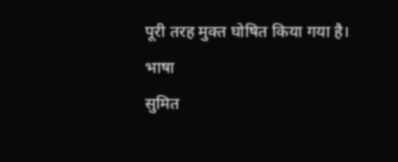पूरी तरह मुक्त घोषित किया गया है।
भाषा
सुमित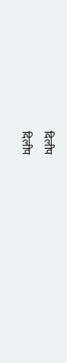दिलीप
दिलीप